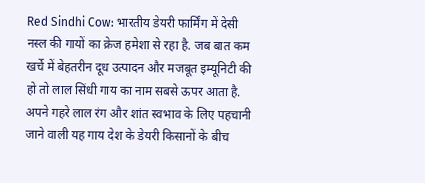Red Sindhi Cow: भारतीय डेयरी फार्मिंग में देसी नस्ल की गायों का क्रेज हमेशा से रहा है. जब बात कम खर्चे में बेहतरीन दूध उत्पादन और मजबूत इम्यूनिटी की हो तो लाल सिंधी गाय का नाम सबसे ऊपर आता है. अपने गहरे लाल रंग और शांत स्वभाव के लिए पहचानी जाने वाली यह गाय देश के डेयरी किसानों के बीच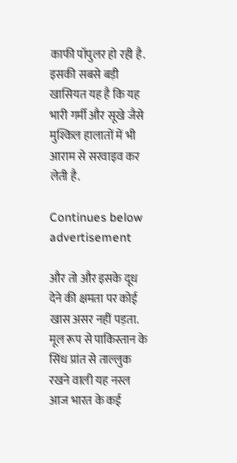काफी पॉपुलर हो रही है. इसकी सबसे बड़ी खासियत यह है कि यह भारी गर्मी और सूखे जैसे मुश्किल हालातों में भी आराम से सरवाइव कर लेती है.

Continues below advertisement

और तो और इसके दूध देने की क्षमता पर कोई खास असर नहीं पड़ता. मूल रूप से पाकिस्तान के सिंध प्रांत से ताल्लुक रखने वाली यह नस्ल आज भारत के कई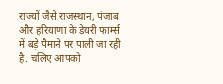राज्यों जैसे राजस्थान, पंजाब और हरियाणा के डेयरी फार्म्स में बड़े पैमाने पर पाली जा रही है. चलिए आपको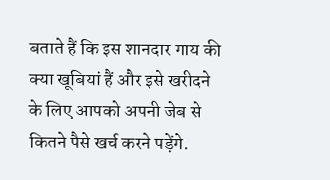बताते हैं कि इस शानदार गाय की क्या खूबियां हैं और इसे खरीदने के लिए आपको अपनी जेब से कितने पैसे खर्च करने पड़ेंगे.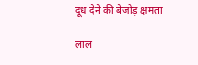दूध देने की बेजोड़ क्षमता

लाल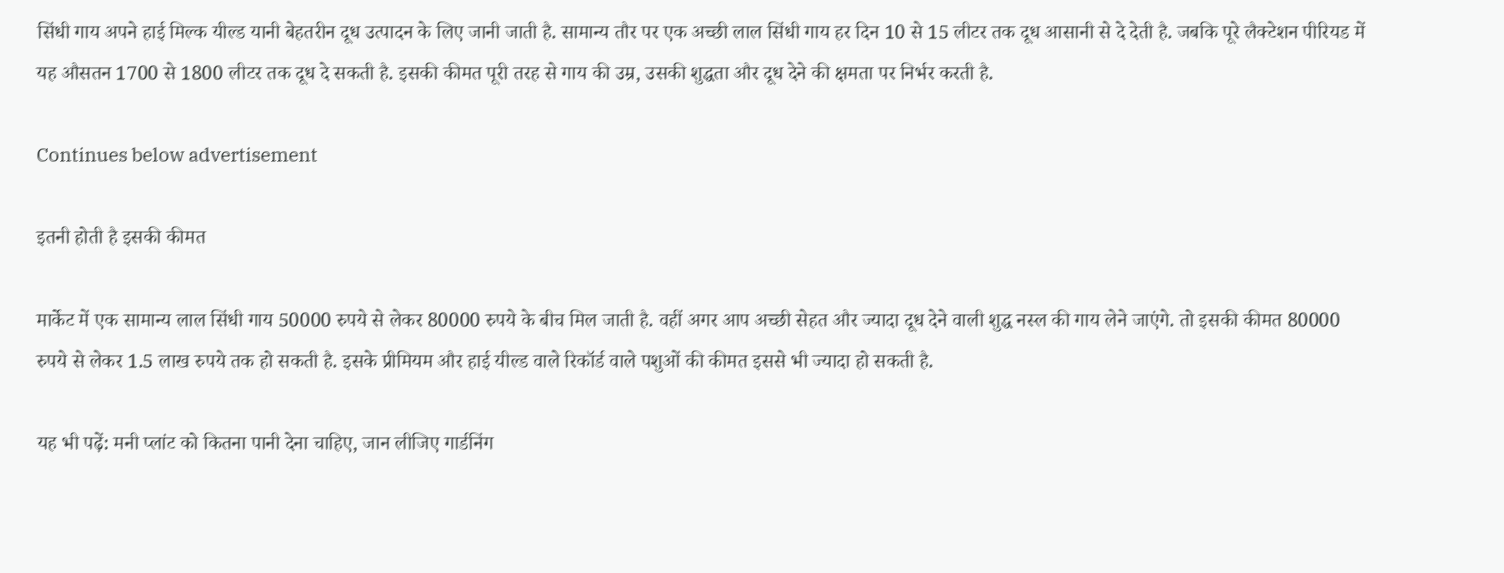सिंधी गाय अपने हाई मिल्क यील्ड यानी बेहतरीन दूध उत्पादन के लिए जानी जाती है. सामान्य तौर पर एक अच्छी लाल सिंधी गाय हर दिन 10 से 15 लीटर तक दूध आसानी से दे देती है. जबकि पूरे लैक्टेशन पीरियड में यह औसतन 1700 से 1800 लीटर तक दूध दे सकती है. इसकी कीमत पूरी तरह से गाय की उम्र, उसकी शुद्धता और दूध देने की क्षमता पर निर्भर करती है.

Continues below advertisement

इतनी होती है इसकी कीमत

मार्केट में एक सामान्य लाल सिंधी गाय 50000 रुपये से लेकर 80000 रुपये के बीच मिल जाती है. वहीं अगर आप अच्छी सेहत और ज्यादा दूध देने वाली शुद्ध नस्ल की गाय लेने जाएंगे. तो इसकी कीमत 80000 रुपये से लेकर 1.5 लाख रुपये तक हो सकती है. इसके प्रीमियम और हाई यील्ड वाले रिकॉर्ड वाले पशुओं की कीमत इससे भी ज्यादा हो सकती है.

यह भी पढ़ें: मनी प्लांट को कितना पानी देना चाहिए, जान लीजिए गार्डनिंग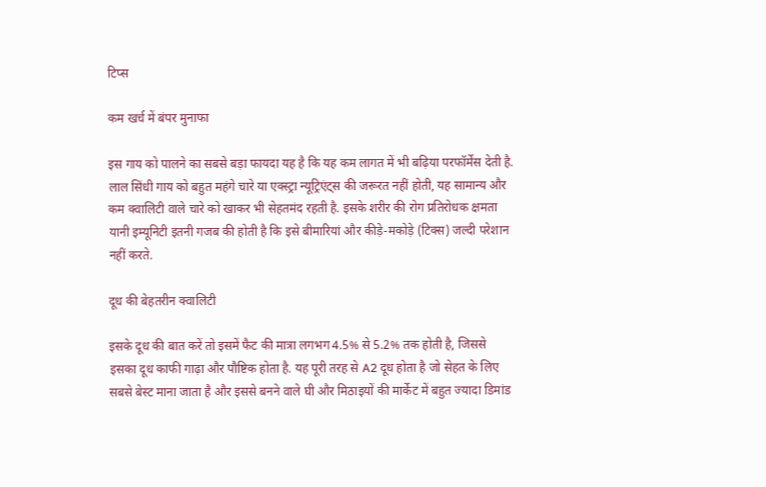टिप्स

कम खर्च में बंपर मुनाफा

इस गाय को पालने का सबसे बड़ा फायदा यह है कि यह कम लागत में भी बढ़िया परफॉर्मेंस देती है. लाल सिंधी गाय को बहुत महंगे चारे या एक्स्ट्रा न्यूट्रिएंट्स की जरूरत नहीं होती, यह सामान्य और कम क्वालिटी वाले चारे को खाकर भी सेहतमंद रहती है. इसके शरीर की रोग प्रतिरोधक क्षमता यानी इम्यूनिटी इतनी गजब की होती है कि इसे बीमारियां और कीड़े-मकोड़े (टिक्स) जल्दी परेशान नहीं करते.

दूध की बेहतरीन क्वालिटी

इसके दूध की बात करें तो इसमें फैट की मात्रा लगभग 4.5% से 5.2% तक होती है, जिससे इसका दूध काफी गाढ़ा और पौष्टिक होता है. यह पूरी तरह से A2 दूध होता है जो सेहत के लिए सबसे बेस्ट माना जाता है और इससे बनने वाले घी और मिठाइयों की मार्केट में बहुत ज्यादा डिमांड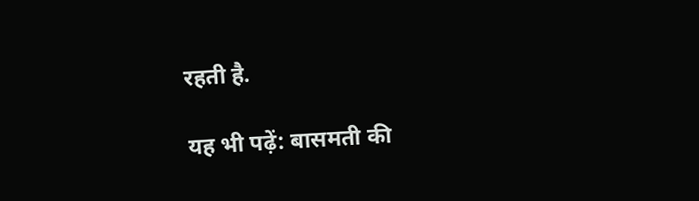रहती है.

यह भी पढ़ें: बासमती की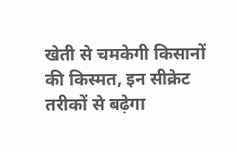खेती से चमकेगी किसानों की किस्मत, इन सीक्रेट तरीकों से बढ़ेगा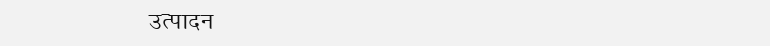उत्पादन